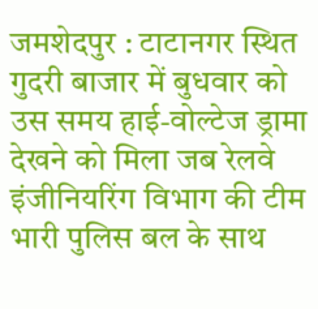जमशेदपुर : टाटानगर स्थित गुदरी बाजार में बुधवार को उस समय हाई-वोल्टेज ड्रामा देखने को मिला जब रेलवे इंजीनियरिंग विभाग की टीम भारी पुलिस बल के साथ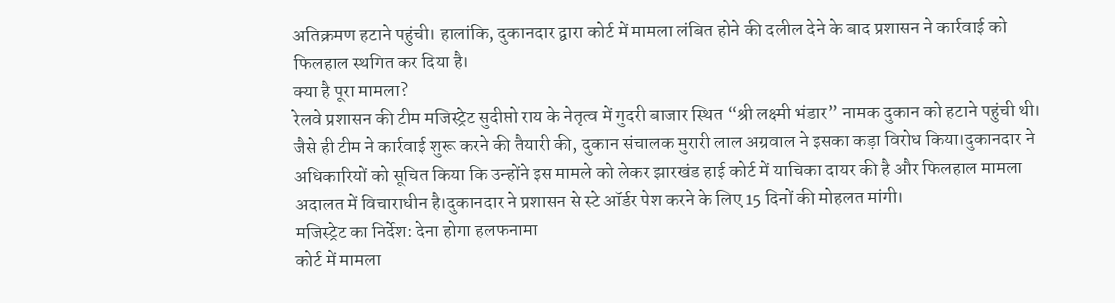अतिक्रमण हटाने पहुंची। हालांकि, दुकानदार द्वारा कोर्ट में मामला लंबित होने की दलील देने के बाद प्रशासन ने कार्रवाई को फिलहाल स्थगित कर दिया है।
क्या है पूरा मामला?
रेलवे प्रशासन की टीम मजिस्ट्रेट सुदीप्तो राय के नेतृत्व में गुदरी बाजार स्थित “श्री लक्ष्मी भंडार” नामक दुकान को हटाने पहुंची थी। जैसे ही टीम ने कार्रवाई शुरू करने की तैयारी की, दुकान संचालक मुरारी लाल अग्रवाल ने इसका कड़ा विरोध किया।दुकानदार ने अधिकारियों को सूचित किया कि उन्होंने इस मामले को लेकर झारखंड हाई कोर्ट में याचिका दायर की है और फिलहाल मामला अदालत में विचाराधीन है।दुकानदार ने प्रशासन से स्टे ऑर्डर पेश करने के लिए 15 दिनों की मोहलत मांगी।
मजिस्ट्रेट का निर्देश: देना होगा हलफनामा
कोर्ट में मामला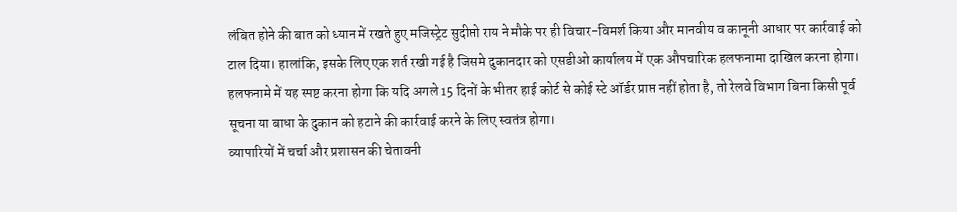लंबित होने की बात को ध्यान में रखते हुए मजिस्ट्रेट सुदीप्तो राय ने मौके पर ही विचार-विमर्श किया और मानवीय व कानूनी आधार पर कार्रवाई को टाल दिया। हालांकि, इसके लिए एक शर्त रखी गई है जिसमे दुकानदार को एसडीओ कार्यालय में एक औपचारिक हलफनामा दाखिल करना होगा। हलफनामे में यह स्पष्ट करना होगा कि यदि अगले 15 दिनों के भीतर हाई कोर्ट से कोई स्टे ऑर्डर प्राप्त नहीं होता है, तो रेलवे विभाग बिना किसी पूर्व सूचना या बाधा के दुकान को हटाने की कार्रवाई करने के लिए स्वतंत्र होगा।
व्यापारियों में चर्चा और प्रशासन की चेतावनी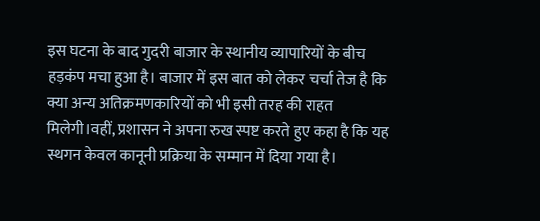इस घटना के बाद गुदरी बाजार के स्थानीय व्यापारियों के बीच हड़कंप मचा हुआ है। बाजार में इस बात को लेकर चर्चा तेज है कि क्या अन्य अतिक्रमणकारियों को भी इसी तरह की राहत मिलेगी।वहीं, प्रशासन ने अपना रुख स्पष्ट करते हुए कहा है कि यह स्थगन केवल कानूनी प्रक्रिया के सम्मान में दिया गया है।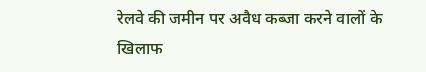रेलवे की जमीन पर अवैध कब्जा करने वालों के खिलाफ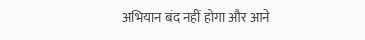अभियान बंद नहीं होगा और आने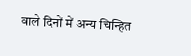वाले दिनों में अन्य चिन्हित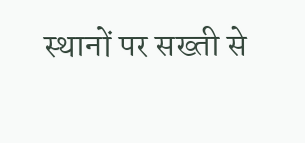स्थानों पर सख्ती से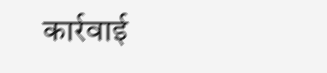कार्रवाई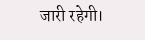जारी रहेगी।